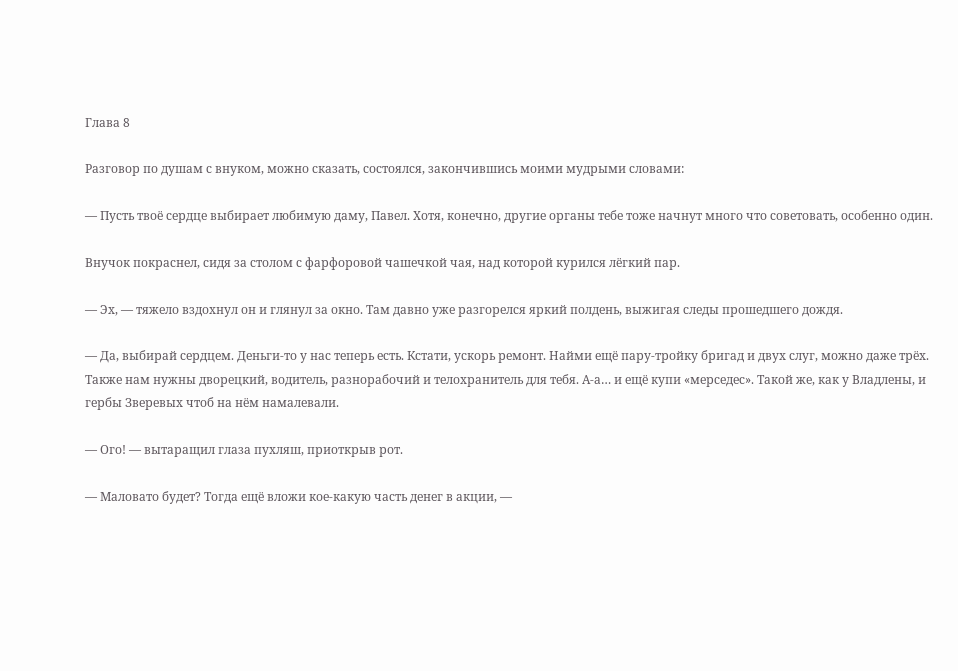Глава 8

Разговор по душам с внуком, можно сказать, состоялся, закончившись моими мудрыми словами:

— Пусть твоё сердце выбирает любимую даму, Павел. Хотя, конечно, другие органы тебе тоже начнут много что советовать, особенно один.

Внучок покраснел, сидя за столом с фарфоровой чашечкой чая, над которой курился лёгкий пар.

— Эх, — тяжело вздохнул он и глянул за окно. Там давно уже разгорелся яркий полдень, выжигая следы прошедшего дождя.

— Да, выбирай сердцем. Деньги-то у нас теперь есть. Кстати, ускорь ремонт. Найми ещё пару-тройку бригад и двух слуг, можно даже трёх. Также нам нужны дворецкий, водитель, разнорабочий и телохранитель для тебя. А-а… и ещё купи «мерседес». Такой же, как у Владлены, и гербы Зверевых чтоб на нём намалевали.

— Ого! — вытаращил глаза пухляш, приоткрыв рот.

— Маловато будет? Тогда ещё вложи кое-какую часть денег в акции, —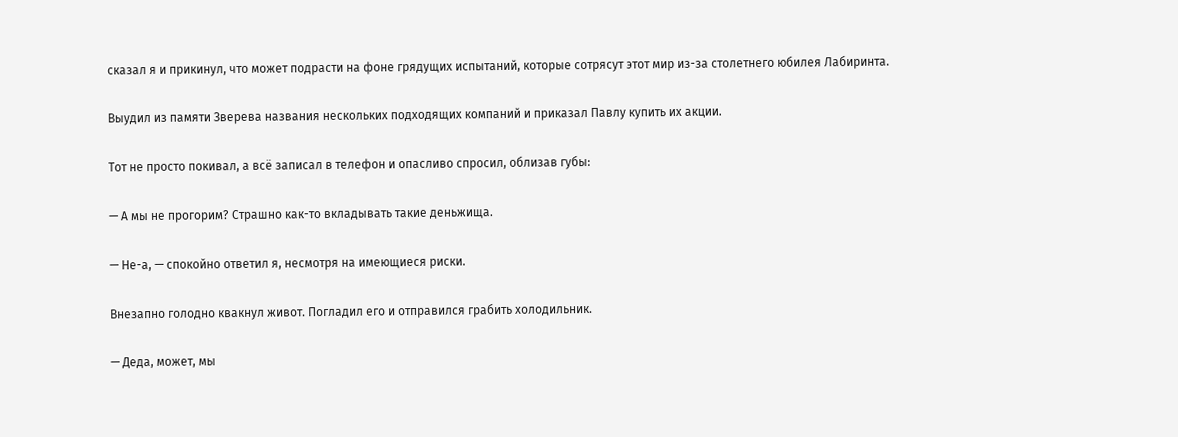сказал я и прикинул, что может подрасти на фоне грядущих испытаний, которые сотрясут этот мир из-за столетнего юбилея Лабиринта.

Выудил из памяти Зверева названия нескольких подходящих компаний и приказал Павлу купить их акции.

Тот не просто покивал, а всё записал в телефон и опасливо спросил, облизав губы:

— А мы не прогорим? Страшно как-то вкладывать такие деньжища.

— Не-а, — спокойно ответил я, несмотря на имеющиеся риски.

Внезапно голодно квакнул живот. Погладил его и отправился грабить холодильник.

— Деда, может, мы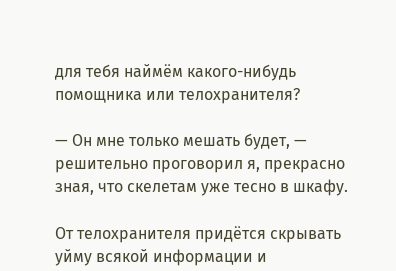для тебя наймём какого-нибудь помощника или телохранителя?

— Он мне только мешать будет, — решительно проговорил я, прекрасно зная, что скелетам уже тесно в шкафу.

От телохранителя придётся скрывать уйму всякой информации и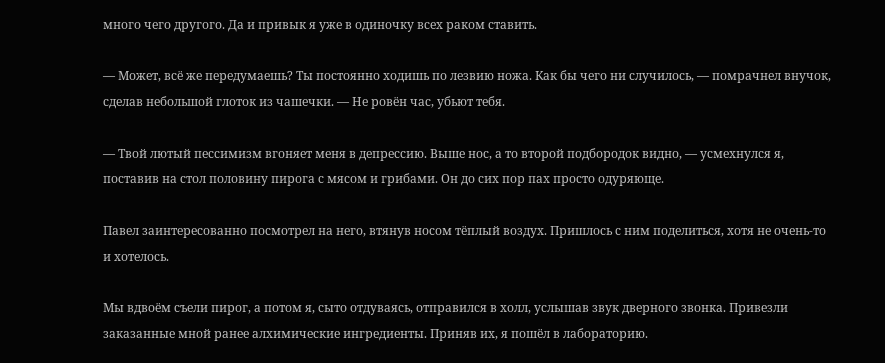много чего другого. Да и привык я уже в одиночку всех раком ставить.

— Может, всё же передумаешь? Ты постоянно ходишь по лезвию ножа. Как бы чего ни случилось, — помрачнел внучок, сделав небольшой глоток из чашечки. — Не ровён час, убьют тебя.

— Твой лютый пессимизм вгоняет меня в депрессию. Выше нос, а то второй подбородок видно, — усмехнулся я, поставив на стол половину пирога с мясом и грибами. Он до сих пор пах просто одуряюще.

Павел заинтересованно посмотрел на него, втянув носом тёплый воздух. Пришлось с ним поделиться, хотя не очень-то и хотелось.

Мы вдвоём съели пирог, а потом я, сыто отдуваясь, отправился в холл, услышав звук дверного звонка. Привезли заказанные мной ранее алхимические ингредиенты. Приняв их, я пошёл в лабораторию.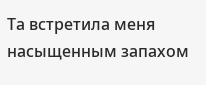Та встретила меня насыщенным запахом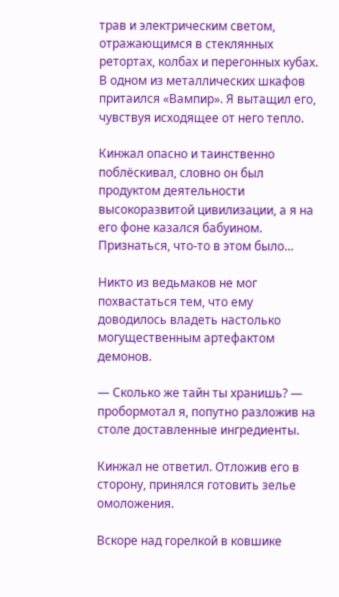трав и электрическим светом, отражающимся в стеклянных ретортах, колбах и перегонных кубах. В одном из металлических шкафов притаился «Вампир». Я вытащил его, чувствуя исходящее от него тепло.

Кинжал опасно и таинственно поблёскивал, словно он был продуктом деятельности высокоразвитой цивилизации, а я на его фоне казался бабуином. Признаться, что-то в этом было…

Никто из ведьмаков не мог похвастаться тем, что ему доводилось владеть настолько могущественным артефактом демонов.

— Сколько же тайн ты хранишь? — пробормотал я, попутно разложив на столе доставленные ингредиенты.

Кинжал не ответил. Отложив его в сторону, принялся готовить зелье омоложения.

Вскоре над горелкой в ковшике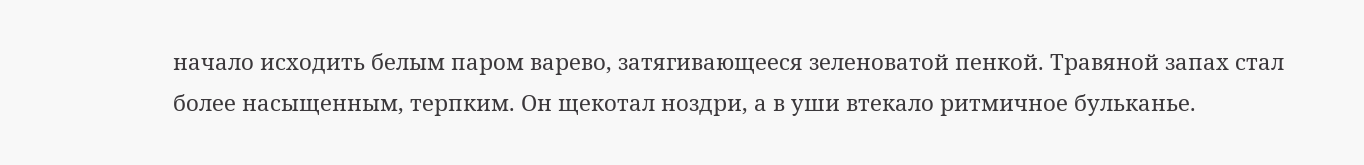начало исходить белым паром варево, затягивающееся зеленоватой пенкой. Травяной запах стал более насыщенным, терпким. Он щекотал ноздри, а в уши втекало ритмичное бульканье.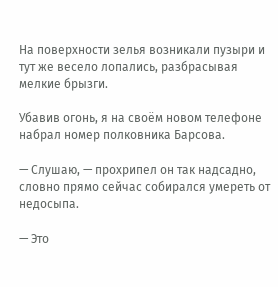На поверхности зелья возникали пузыри и тут же весело лопались, разбрасывая мелкие брызги.

Убавив огонь, я на своём новом телефоне набрал номер полковника Барсова.

— Слушаю, — прохрипел он так надсадно, словно прямо сейчас собирался умереть от недосыпа.

— Это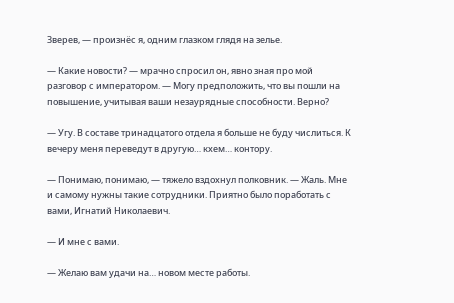Зверев, — произнёс я, одним глазком глядя на зелье.

— Какие новости? — мрачно спросил он, явно зная про мой разговор с императором. — Могу предположить, что вы пошли на повышение, учитывая ваши незаурядные способности. Верно?

— Угу. В составе тринадцатого отдела я больше не буду числиться. К вечеру меня переведут в другую… кхем… контору.

— Понимаю, понимаю, — тяжело вздохнул полковник. — Жаль. Мне и самому нужны такие сотрудники. Приятно было поработать с вами, Игнатий Николаевич.

— И мне с вами.

— Желаю вам удачи на… новом месте работы.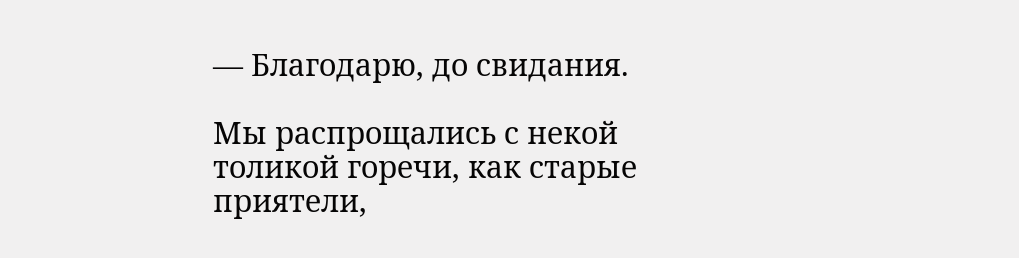— Благодарю, до свидания.

Мы распрощались с некой толикой горечи, как старые приятели,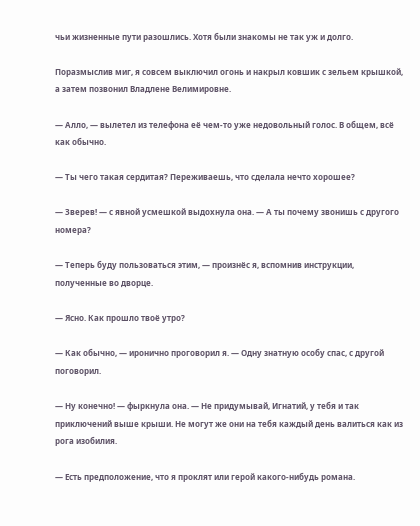чьи жизненные пути разошлись. Хотя были знакомы не так уж и долго.

Поразмыслив миг, я совсем выключил огонь и накрыл ковшик с зельем крышкой, а затем позвонил Владлене Велимировне.

— Алло, — вылетел из телефона её чем-то уже недовольный голос. В общем, всё как обычно.

— Ты чего такая сердитая? Переживаешь, что сделала нечто хорошее?

— Зверев! — с явной усмешкой выдохнула она. — А ты почему звонишь с другого номера?

— Теперь буду пользоваться этим, — произнёс я, вспомнив инструкции, полученные во дворце.

— Ясно. Как прошло твоё утро?

— Как обычно, — иронично проговорил я. — Одну знатную особу спас, с другой поговорил.

— Ну конечно! — фыркнула она. — Не придумывай, Игнатий, у тебя и так приключений выше крыши. Не могут же они на тебя каждый день валиться как из рога изобилия.

— Есть предположение, что я проклят или герой какого-нибудь романа.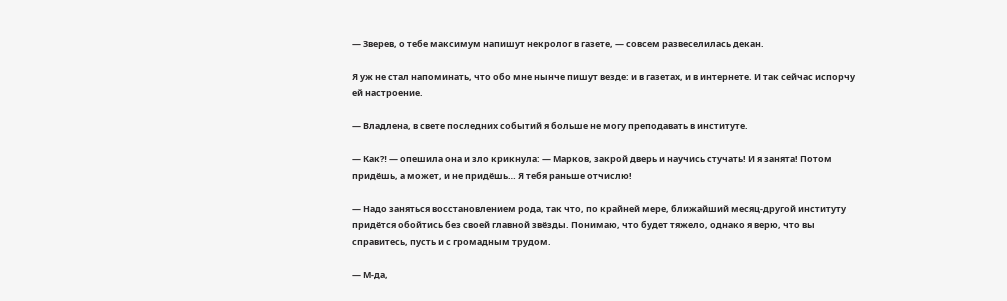— Зверев, о тебе максимум напишут некролог в газете, — совсем развеселилась декан.

Я уж не стал напоминать, что обо мне нынче пишут везде: и в газетах, и в интернете. И так сейчас испорчу ей настроение.

— Владлена, в свете последних событий я больше не могу преподавать в институте.

— Как⁈ — опешила она и зло крикнула: — Марков, закрой дверь и научись стучать! И я занята! Потом придёшь, а может, и не придёшь… Я тебя раньше отчислю!

— Надо заняться восстановлением рода, так что, по крайней мере, ближайший месяц-другой институту придётся обойтись без своей главной звёзды. Понимаю, что будет тяжело, однако я верю, что вы справитесь, пусть и с громадным трудом.

— М-да,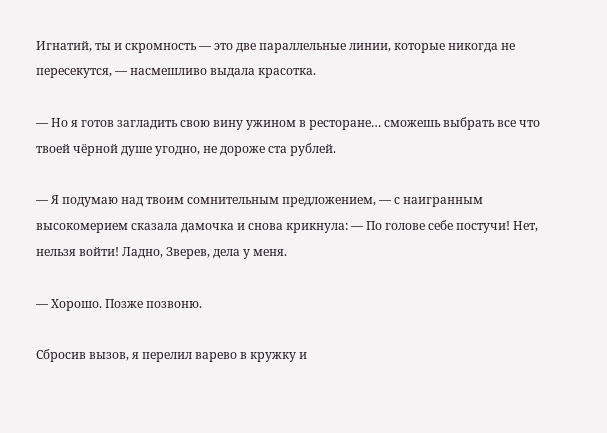Игнатий, ты и скромность — это две параллельные линии, которые никогда не пересекутся, — насмешливо выдала красотка.

— Но я готов загладить свою вину ужином в ресторане… сможешь выбрать все что твоей чёрной душе угодно, не дороже ста рублей.

— Я подумаю над твоим сомнительным предложением, — с наигранным высокомерием сказала дамочка и снова крикнула: — По голове себе постучи! Нет, нельзя войти! Ладно, Зверев, дела у меня.

— Хорошо. Позже позвоню.

Сбросив вызов, я перелил варево в кружку и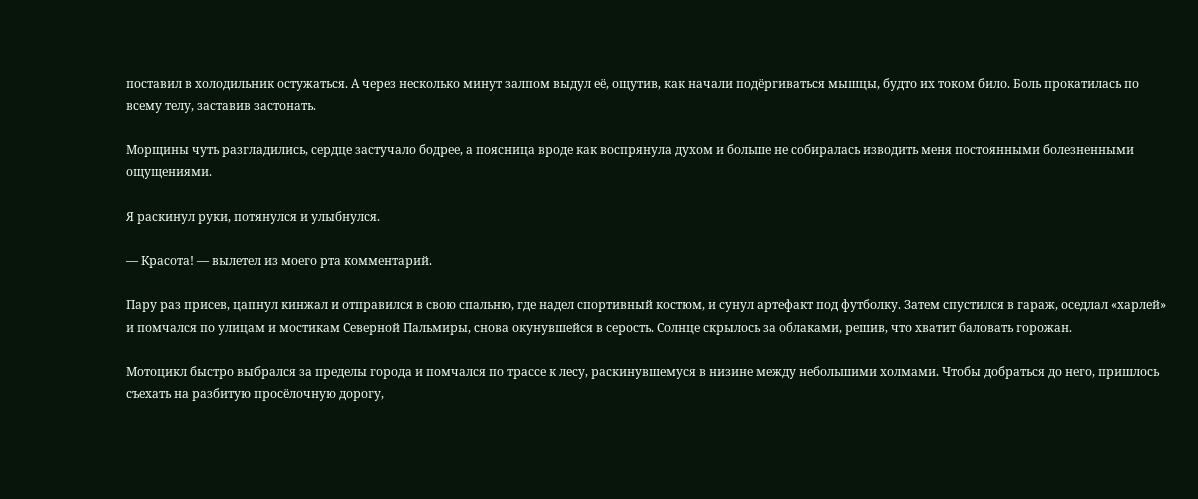поставил в холодильник остужаться. А через несколько минут залпом выдул её, ощутив, как начали подёргиваться мышцы, будто их током било. Боль прокатилась по всему телу, заставив застонать.

Морщины чуть разгладились, сердце застучало бодрее, а поясница вроде как воспрянула духом и больше не собиралась изводить меня постоянными болезненными ощущениями.

Я раскинул руки, потянулся и улыбнулся.

— Красота! — вылетел из моего рта комментарий.

Пару раз присев, цапнул кинжал и отправился в свою спальню, где надел спортивный костюм, и сунул артефакт под футболку. Затем спустился в гараж, оседлал «харлей» и помчался по улицам и мостикам Северной Пальмиры, снова окунувшейся в серость. Солнце скрылось за облаками, решив, что хватит баловать горожан.

Мотоцикл быстро выбрался за пределы города и помчался по трассе к лесу, раскинувшемуся в низине между небольшими холмами. Чтобы добраться до него, пришлось съехать на разбитую просёлочную дорогу,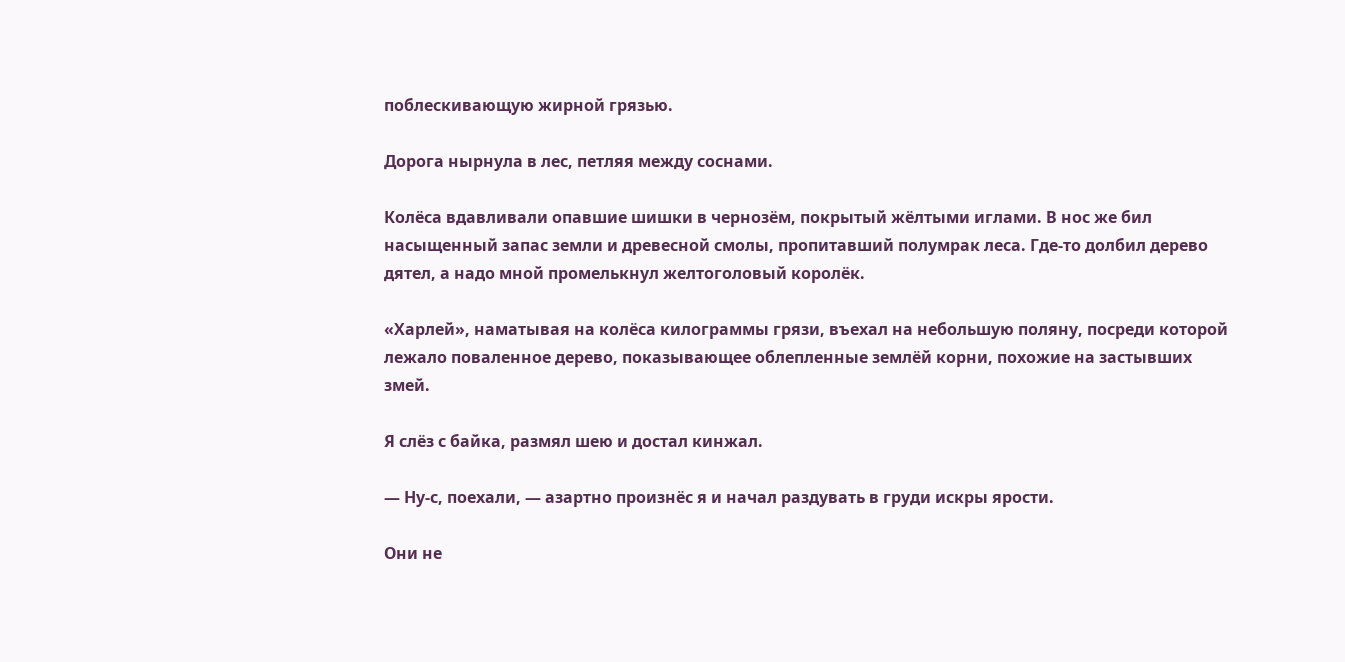поблескивающую жирной грязью.

Дорога нырнула в лес, петляя между соснами.

Колёса вдавливали опавшие шишки в чернозём, покрытый жёлтыми иглами. В нос же бил насыщенный запас земли и древесной смолы, пропитавший полумрак леса. Где-то долбил дерево дятел, а надо мной промелькнул желтоголовый королёк.

«Харлей», наматывая на колёса килограммы грязи, въехал на небольшую поляну, посреди которой лежало поваленное дерево, показывающее облепленные землёй корни, похожие на застывших змей.

Я слёз с байка, размял шею и достал кинжал.

— Ну-с, поехали, — азартно произнёс я и начал раздувать в груди искры ярости.

Они не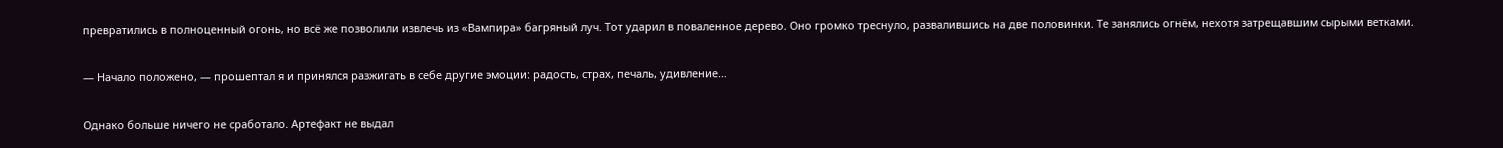превратились в полноценный огонь, но всё же позволили извлечь из «Вампира» багряный луч. Тот ударил в поваленное дерево. Оно громко треснуло, развалившись на две половинки. Те занялись огнём, нехотя затрещавшим сырыми ветками.

— Начало положено, — прошептал я и принялся разжигать в себе другие эмоции: радость, страх, печаль, удивление…

Однако больше ничего не сработало. Артефакт не выдал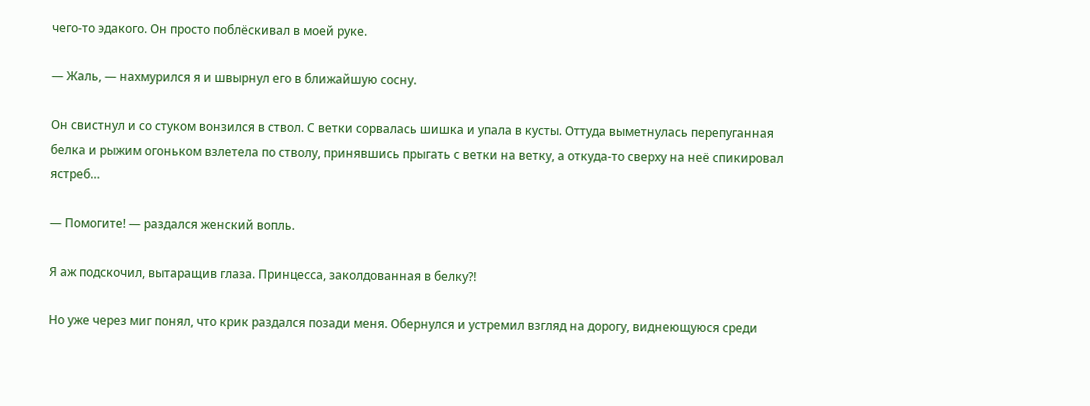чего-то эдакого. Он просто поблёскивал в моей руке.

— Жаль, — нахмурился я и швырнул его в ближайшую сосну.

Он свистнул и со стуком вонзился в ствол. С ветки сорвалась шишка и упала в кусты. Оттуда выметнулась перепуганная белка и рыжим огоньком взлетела по стволу, принявшись прыгать с ветки на ветку, а откуда-то сверху на неё спикировал ястреб…

— Помогите! — раздался женский вопль.

Я аж подскочил, вытаращив глаза. Принцесса, заколдованная в белку⁈

Но уже через миг понял, что крик раздался позади меня. Обернулся и устремил взгляд на дорогу, виднеющуюся среди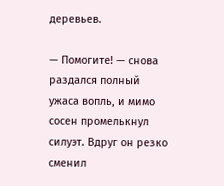деревьев.

— Помогите! — снова раздался полный ужаса вопль, и мимо сосен промелькнул силуэт. Вдруг он резко сменил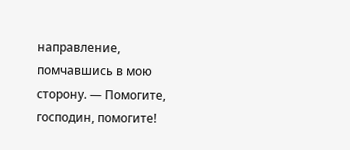направление, помчавшись в мою сторону. — Помогите, господин, помогите!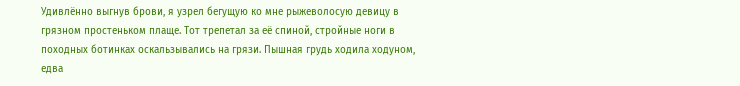Удивлённо выгнув брови, я узрел бегущую ко мне рыжеволосую девицу в грязном простеньком плаще. Тот трепетал за её спиной, стройные ноги в походных ботинках оскальзывались на грязи. Пышная грудь ходила ходуном, едва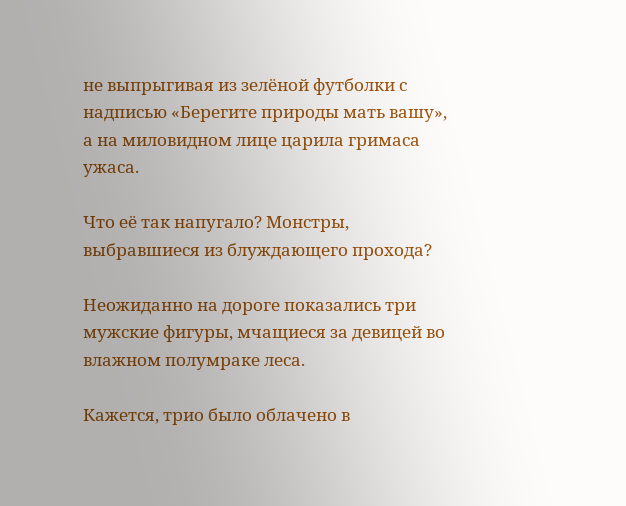не выпрыгивая из зелёной футболки с надписью «Берегите природы мать вашу», а на миловидном лице царила гримаса ужаса.

Что её так напугало? Монстры, выбравшиеся из блуждающего прохода?

Неожиданно на дороге показались три мужские фигуры, мчащиеся за девицей во влажном полумраке леса.

Кажется, трио было облачено в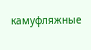камуфляжные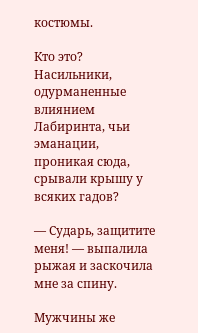костюмы.

Кто это? Насильники, одурманенные влиянием Лабиринта, чьи эманации, проникая сюда, срывали крышу у всяких гадов?

— Сударь, защитите меня! — выпалила рыжая и заскочила мне за спину.

Мужчины же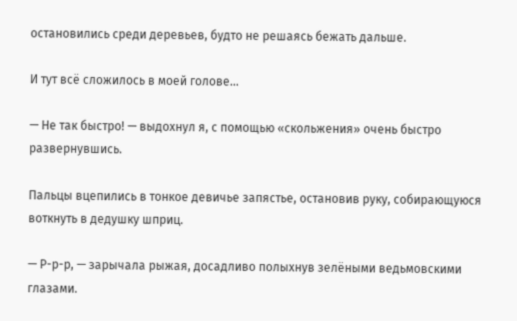остановились среди деревьев, будто не решаясь бежать дальше.

И тут всё сложилось в моей голове…

— Не так быстро! — выдохнул я, с помощью «скольжения» очень быстро развернувшись.

Пальцы вцепились в тонкое девичье запястье, остановив руку, собирающуюся воткнуть в дедушку шприц.

— Р-р-р, — зарычала рыжая, досадливо полыхнув зелёными ведьмовскими глазами.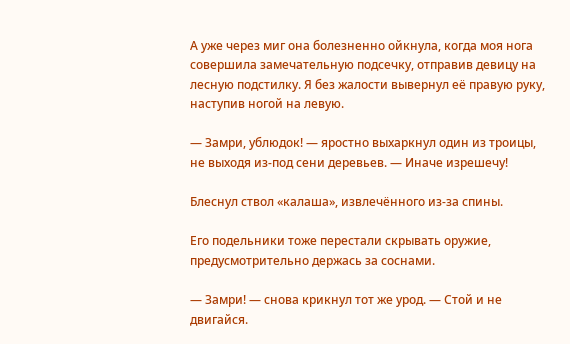А уже через миг она болезненно ойкнула, когда моя нога совершила замечательную подсечку, отправив девицу на лесную подстилку. Я без жалости вывернул её правую руку, наступив ногой на левую.

— Замри, ублюдок! — яростно выхаркнул один из троицы, не выходя из-под сени деревьев. — Иначе изрешечу!

Блеснул ствол «калаша», извлечённого из-за спины.

Его подельники тоже перестали скрывать оружие, предусмотрительно держась за соснами.

— Замри! — снова крикнул тот же урод. — Стой и не двигайся.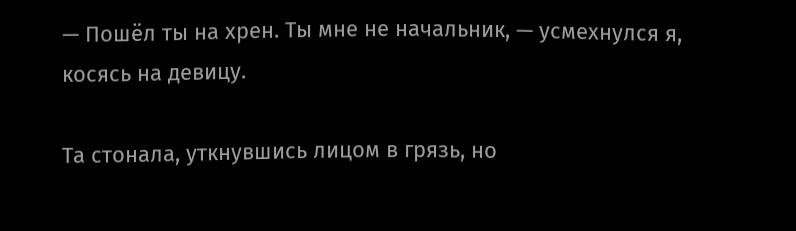— Пошёл ты на хрен. Ты мне не начальник, — усмехнулся я, косясь на девицу.

Та стонала, уткнувшись лицом в грязь, но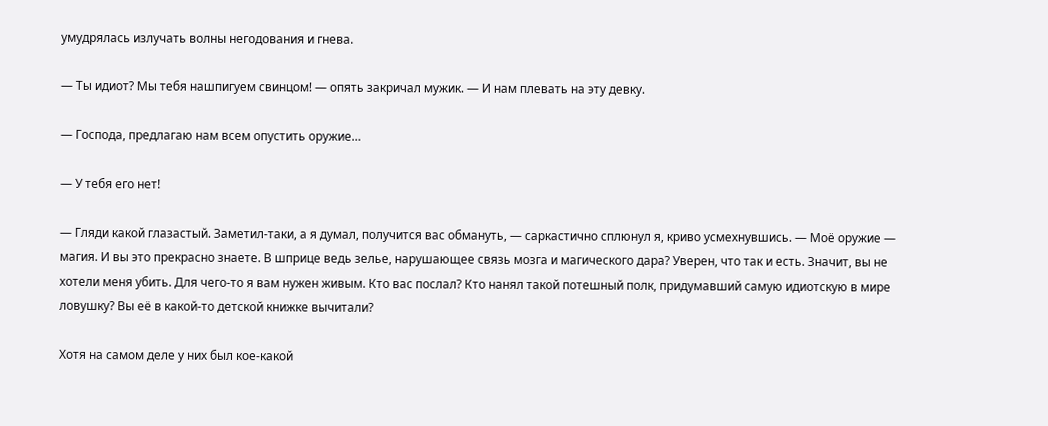умудрялась излучать волны негодования и гнева.

— Ты идиот? Мы тебя нашпигуем свинцом! — опять закричал мужик. — И нам плевать на эту девку.

— Господа, предлагаю нам всем опустить оружие…

— У тебя его нет!

— Гляди какой глазастый. Заметил-таки, а я думал, получится вас обмануть, — саркастично сплюнул я, криво усмехнувшись. — Моё оружие — магия. И вы это прекрасно знаете. В шприце ведь зелье, нарушающее связь мозга и магического дара? Уверен, что так и есть. Значит, вы не хотели меня убить. Для чего-то я вам нужен живым. Кто вас послал? Кто нанял такой потешный полк, придумавший самую идиотскую в мире ловушку? Вы её в какой-то детской книжке вычитали?

Хотя на самом деле у них был кое-какой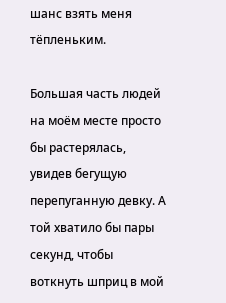шанс взять меня тёпленьким.

Большая часть людей на моём месте просто бы растерялась, увидев бегущую перепуганную девку. А той хватило бы пары секунд, чтобы воткнуть шприц в мой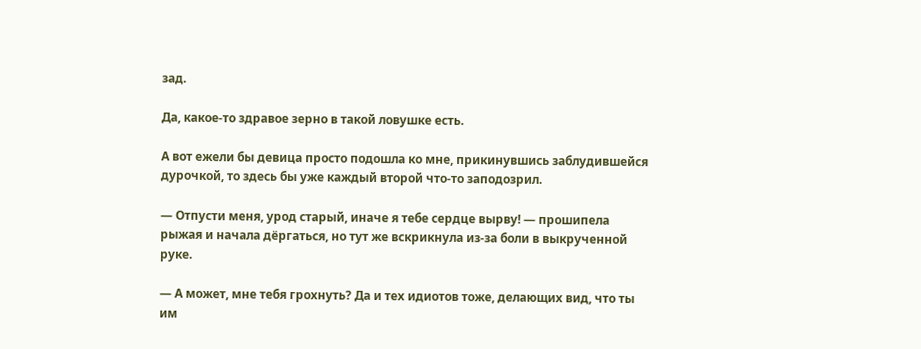зад.

Да, какое-то здравое зерно в такой ловушке есть.

А вот ежели бы девица просто подошла ко мне, прикинувшись заблудившейся дурочкой, то здесь бы уже каждый второй что-то заподозрил.

— Отпусти меня, урод старый, иначе я тебе сердце вырву! — прошипела рыжая и начала дёргаться, но тут же вскрикнула из-за боли в выкрученной руке.

— А может, мне тебя грохнуть? Да и тех идиотов тоже, делающих вид, что ты им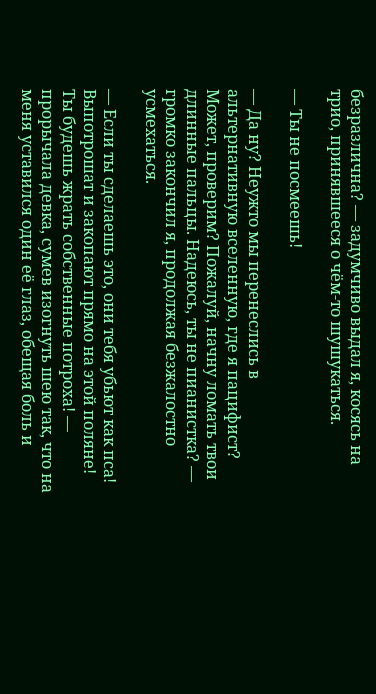безразлична? — задумчиво выдал я, косясь на трио, принявшееся о чём-то шушукаться.

— Ты не посмеешь!

— Да ну? Неужто мы перенеслись в альтернативную вселенную, где я пацифист? Может, проверим? Пожалуй, начну ломать твои длинные пальцы. Надеюсь, ты не пианистка? — громко закончил я, продолжая безжалостно усмехаться.

— Если ты сделаешь это, они тебя убьют как пса! Выпотрошат и закопают прямо на этой поляне! Ты будешь жрать собственные потроха! — прорычала девка, сумев изогнуть шею так, что на меня уставился один её глаз, обещая боль и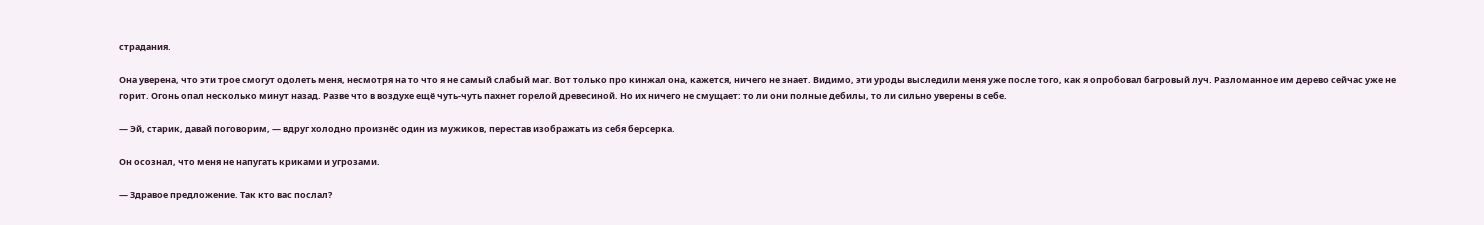страдания.

Она уверена, что эти трое смогут одолеть меня, несмотря на то что я не самый слабый маг. Вот только про кинжал она, кажется, ничего не знает. Видимо, эти уроды выследили меня уже после того, как я опробовал багровый луч. Разломанное им дерево сейчас уже не горит. Огонь опал несколько минут назад. Разве что в воздухе ещё чуть-чуть пахнет горелой древесиной. Но их ничего не смущает: то ли они полные дебилы, то ли сильно уверены в себе.

— Эй, старик, давай поговорим, — вдруг холодно произнёс один из мужиков, перестав изображать из себя берсерка.

Он осознал, что меня не напугать криками и угрозами.

— Здравое предложение. Так кто вас послал?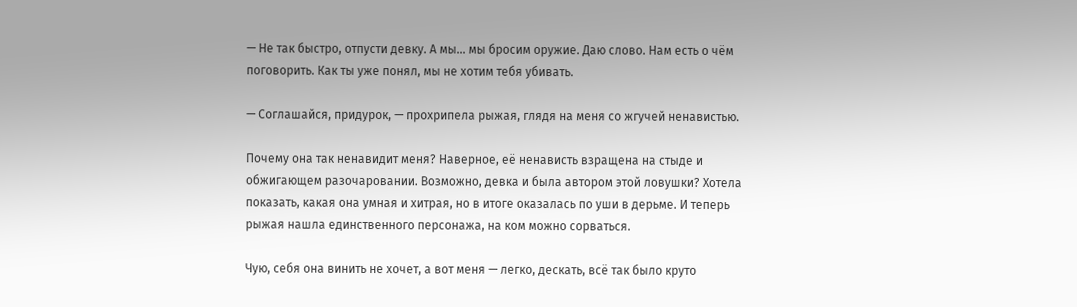— Не так быстро, отпусти девку. А мы… мы бросим оружие. Даю слово. Нам есть о чём поговорить. Как ты уже понял, мы не хотим тебя убивать.

— Соглашайся, придурок, — прохрипела рыжая, глядя на меня со жгучей ненавистью.

Почему она так ненавидит меня? Наверное, её ненависть взращена на стыде и обжигающем разочаровании. Возможно, девка и была автором этой ловушки? Хотела показать, какая она умная и хитрая, но в итоге оказалась по уши в дерьме. И теперь рыжая нашла единственного персонажа, на ком можно сорваться.

Чую, себя она винить не хочет, а вот меня — легко, дескать, всё так было круто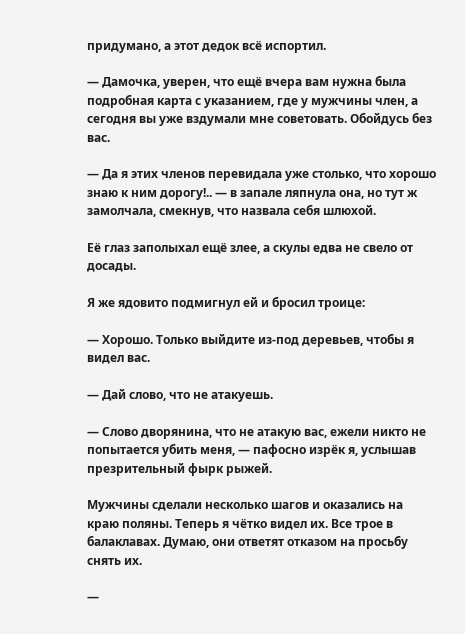придумано, а этот дедок всё испортил.

— Дамочка, уверен, что ещё вчера вам нужна была подробная карта с указанием, где у мужчины член, а сегодня вы уже вздумали мне советовать. Обойдусь без вас.

— Да я этих членов перевидала уже столько, что хорошо знаю к ним дорогу!.. — в запале ляпнула она, но тут ж замолчала, смекнув, что назвала себя шлюхой.

Её глаз заполыхал ещё злее, а скулы едва не свело от досады.

Я же ядовито подмигнул ей и бросил троице:

— Хорошо. Только выйдите из-под деревьев, чтобы я видел вас.

— Дай слово, что не атакуешь.

— Слово дворянина, что не атакую вас, ежели никто не попытается убить меня, — пафосно изрёк я, услышав презрительный фырк рыжей.

Мужчины сделали несколько шагов и оказались на краю поляны. Теперь я чётко видел их. Все трое в балаклавах. Думаю, они ответят отказом на просьбу снять их.

—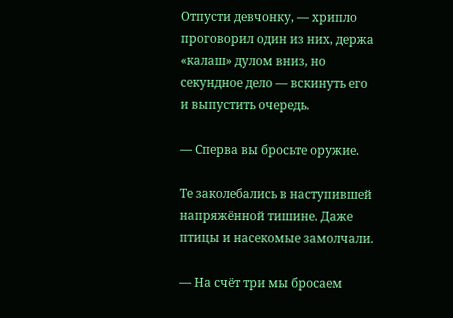Отпусти девчонку, — хрипло проговорил один из них, держа «калаш» дулом вниз, но секундное дело — вскинуть его и выпустить очередь.

— Сперва вы бросьте оружие.

Те заколебались в наступившей напряжённой тишине. Даже птицы и насекомые замолчали.

— На счёт три мы бросаем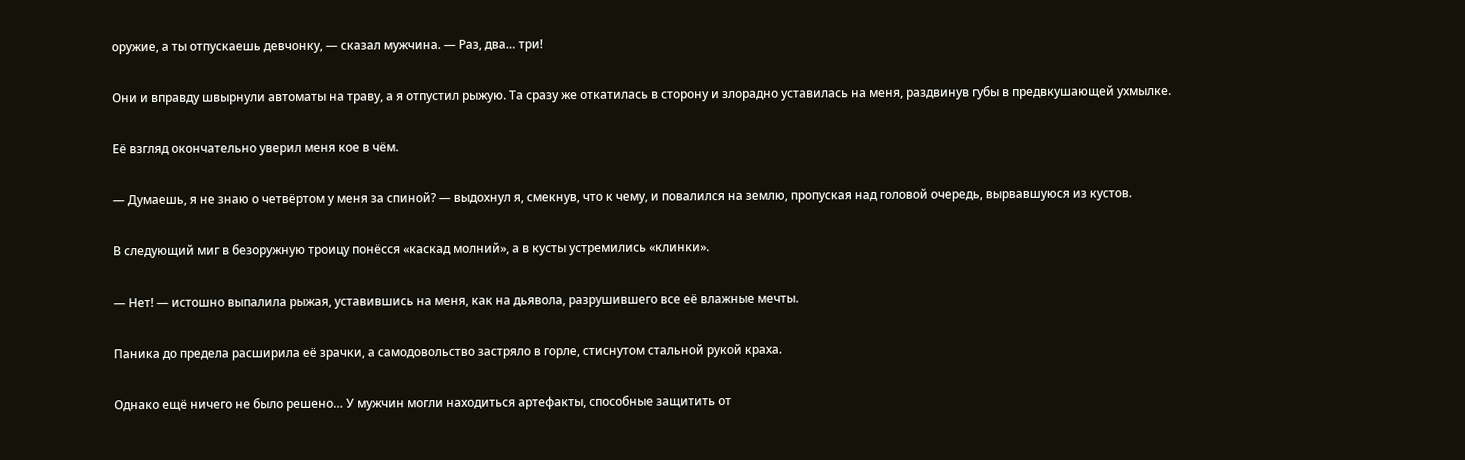оружие, а ты отпускаешь девчонку, — сказал мужчина. — Раз, два… три!

Они и вправду швырнули автоматы на траву, а я отпустил рыжую. Та сразу же откатилась в сторону и злорадно уставилась на меня, раздвинув губы в предвкушающей ухмылке.

Её взгляд окончательно уверил меня кое в чём.

— Думаешь, я не знаю о четвёртом у меня за спиной? — выдохнул я, смекнув, что к чему, и повалился на землю, пропуская над головой очередь, вырвавшуюся из кустов.

В следующий миг в безоружную троицу понёсся «каскад молний», а в кусты устремились «клинки».

— Нет! — истошно выпалила рыжая, уставившись на меня, как на дьявола, разрушившего все её влажные мечты.

Паника до предела расширила её зрачки, а самодовольство застряло в горле, стиснутом стальной рукой краха.

Однако ещё ничего не было решено… У мужчин могли находиться артефакты, способные защитить от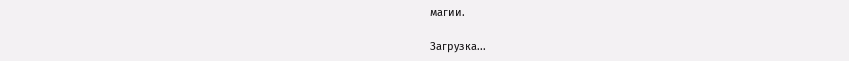магии.

Загрузка...